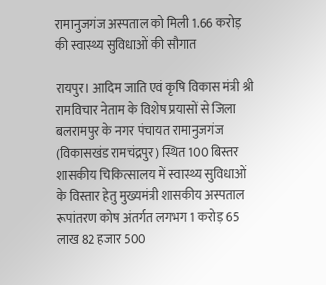रामानुजगंज अस्पताल को मिली 1.66 करोड़ की स्वास्थ्य सुविधाओं की सौगात

रायपुर। आदिम जाति एवं कृषि विकास मंत्री श्री रामविचार नेताम के विशेष प्रयासों से जिला बलरामपुर के नगर पंचायत रामानुजगंज (विकासखंड रामचंद्रपुर) स्थित 100 बिस्तर शासकीय चिकित्सालय में स्वास्थ्य सुविधाओं के विस्तार हेतु मुख्यमंत्री शासकीय अस्पताल रूपांतरण कोष अंतर्गत लगभग 1 करोड़ 65 लाख 82 हजार 500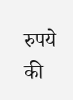रुपये की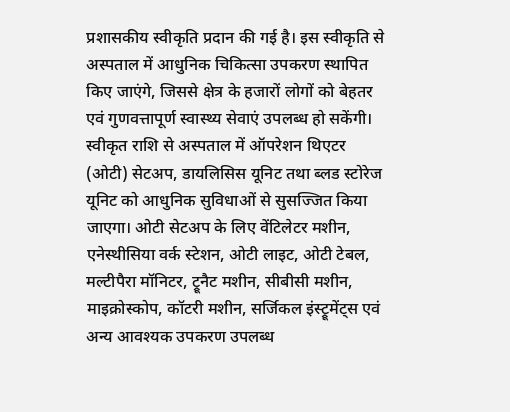प्रशासकीय स्वीकृति प्रदान की गई है। इस स्वीकृति से अस्पताल में आधुनिक चिकित्सा उपकरण स्थापित किए जाएंगे, जिससे क्षेत्र के हजारों लोगों को बेहतर एवं गुणवत्तापूर्ण स्वास्थ्य सेवाएं उपलब्ध हो सकेंगी।
स्वीकृत राशि से अस्पताल में ऑपरेशन थिएटर (ओटी) सेटअप, डायलिसिस यूनिट तथा ब्लड स्टोरेज यूनिट को आधुनिक सुविधाओं से सुसज्जित किया जाएगा। ओटी सेटअप के लिए वेंटिलेटर मशीन, एनेस्थीसिया वर्क स्टेशन, ओटी लाइट, ओटी टेबल, मल्टीपैरा मॉनिटर, ट्रूनैट मशीन, सीबीसी मशीन, माइक्रोस्कोप, कॉटरी मशीन, सर्जिकल इंस्ट्रूमेंट्स एवं अन्य आवश्यक उपकरण उपलब्ध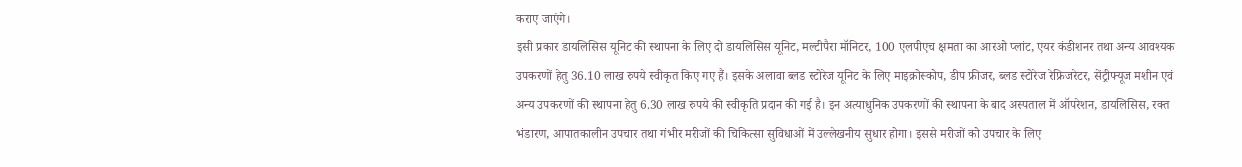कराए जाएंगे।
इसी प्रकार डायलिसिस यूनिट की स्थापना के लिए दो डायलिसिस यूनिट, मल्टीपैरा मॉनिटर, 100 एलपीएच क्षमता का आरओ प्लांट, एयर कंडीशनर तथा अन्य आवश्यक उपकरणों हेतु 36.10 लाख रुपये स्वीकृत किए गए हैं। इसके अलावा ब्लड स्टोरेज यूनिट के लिए माइक्रोस्कोप, डीप फ्रीजर, ब्लड स्टोरेज रेफ्रिजरेटर, सेंट्रीफ्यूज मशीन एवं अन्य उपकरणों की स्थापना हेतु 6.30 लाख रुपये की स्वीकृति प्रदान की गई है। इन अत्याधुनिक उपकरणों की स्थापना के बाद अस्पताल में ऑपरेशन, डायलिसिस, रक्त भंडारण, आपातकालीन उपचार तथा गंभीर मरीजों की चिकित्सा सुविधाओं में उल्लेखनीय सुधार होगा। इससे मरीजों को उपचार के लिए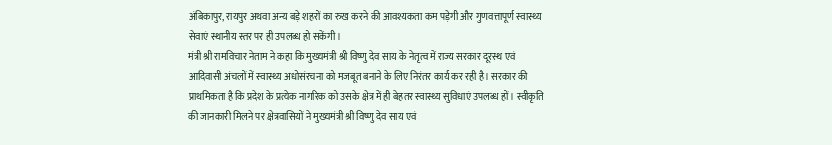अंबिकापुर, रायपुर अथवा अन्य बड़े शहरों का रुख करने की आवश्यकता कम पड़ेगी और गुणवत्तापूर्ण स्वास्थ्य सेवाएं स्थानीय स्तर पर ही उपलब्ध हो सकेंगी।
मंत्री श्री रामविचार नेताम ने कहा कि मुख्यमंत्री श्री विष्णु देव साय के नेतृत्व में राज्य सरकार दूरस्थ एवं आदिवासी अंचलों में स्वास्थ्य अधोसंरचना को मजबूत बनाने के लिए निरंतर कार्य कर रही है। सरकार की प्राथमिकता है कि प्रदेश के प्रत्येक नागरिक को उसके क्षेत्र में ही बेहतर स्वास्थ्य सुविधाएं उपलब्ध हों। स्वीकृति की जानकारी मिलने पर क्षेत्रवासियों ने मुख्यमंत्री श्री विष्णु देव साय एवं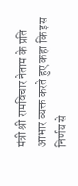मंत्री श्री रामविचार नेताम के प्रति आभार व्यक्त करते हुए कहा कि इस निर्णय से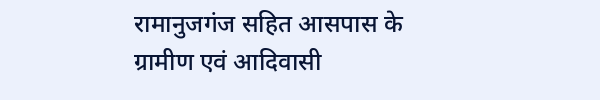रामानुजगंज सहित आसपास के ग्रामीण एवं आदिवासी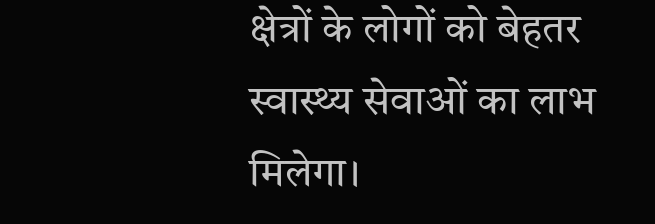क्षेत्रों के लोगों को बेहतर स्वास्थ्य सेवाओं का लाभ मिलेगा।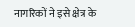नागरिकों ने इसे क्षेत्र के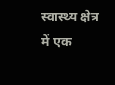स्वास्थ्य क्षेत्र में एक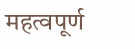महत्वपूर्ण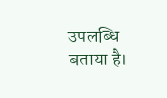उपलब्धि बताया है।